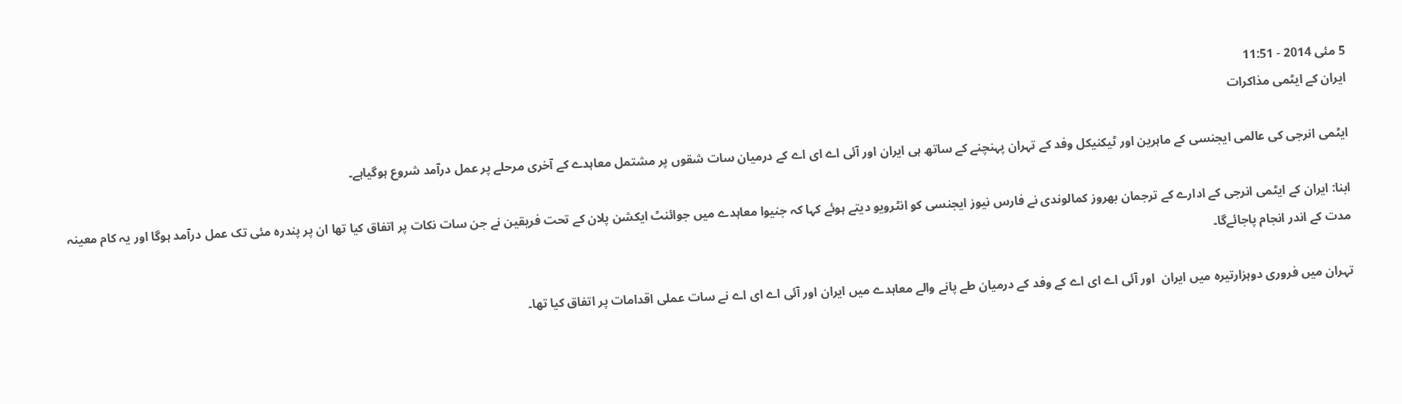5 مئی 2014 - 11:51
ایران کے ایٹمی مذاکرات

ایٹمی انرجی کی عالمی ایجنسی کے ماہرین اور ٹیکنیکل وفد کے تہران پہنچنے کے ساتھ ہی ایران اور آئی اے ای اے کے درمیان سات شقوں پر مشتمل معاہدے کے آخری مرحلے پر عمل درآمد شروع ہوگیاہے۔

ابنا: ایران کے ایٹمی انرجی کے ادارے کے ترجمان بھروز کمالوندی نے فارس نیوز ایجنسی کو انٹرویو دیتے ہوئے کہا کہ جنیوا معاہدے میں جوائنٹ ایکشن پلان کے تحت فریقین نے جن سات نکات پر اتفاق کیا تھا ان پر پندرہ مئی تک عمل درآمد ہوگا اور یہ کام معینہ مدت کے اندر انجام پاجائےگا۔

تہران میں فروری دوہزارتیرہ میں ایران  اور آئی اے ای اے کے وفد کے درمیان طے پانے والے معاہدے میں ایران اور آئی اے ای اے نے سات عملی اقدامات پر اتفاق کیا تھا۔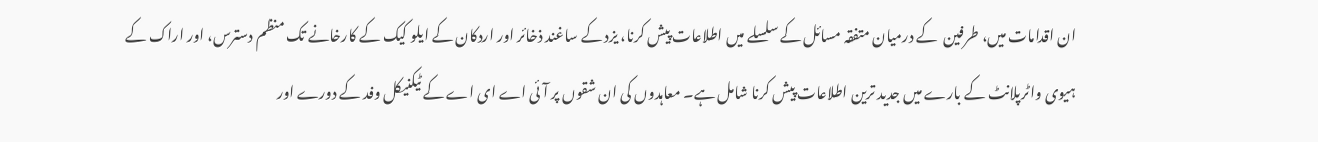ان اقدامات میں، طرفین  کے درمیان متفقہ مسائل کے سلسلے میں اطلاعات پیش کرنا، یزد کے ساغند ذخائر اور اردکان کے ایلو کیک کے کارخانے تک منظم دسترس، اور اراک کے ہیوی واٹرپلانٹ کے بارے میں جدید ترین اطلاعات پیش کرنا شامل ہے۔ معاہدوں کی ان شقوں پر آئی اے ای اے کے ٹیکنیکل وفد کے دورے اور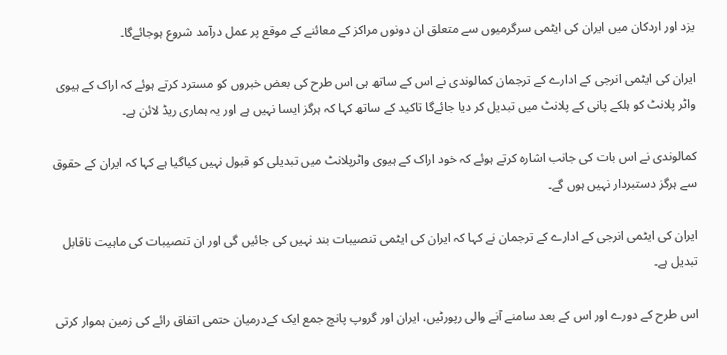یزد اور اردکان میں ایران کی ایٹمی سرگرمیوں سے متعلق ان دونوں مراکز کے معائنے کے موقع پر عمل درآمد شروع ہوجائےگا۔

ایران کی ایٹمی انرجی کے ادارے کے ترجمان کمالوندی نے اس کے ساتھ ہی اس طرح کی بعض خبروں کو مسترد کرتے ہوئے کہ اراک کے ہیوی واٹر پلانٹ کو ہلکے پانی کے پلانٹ میں تبدیل کر دیا جائےگا تاکید کے ساتھ کہا کہ ہرگز ایسا نہيں ہے اور یہ ہماری ریڈ لائن ہے۔

کمالوندی نے اس بات کی جانب اشارہ کرتے ہوئے کہ خود اراک کے ہیوی واٹرپلانٹ میں تبدیلی کو قبول نہیں کیاگیا ہے کہا کہ ایران کے حقوق سے ہرگز دستبردار نہيں ہوں گے۔

ایران کی ایٹمی انرجی کے ادارے کے ترجمان نے کہا کہ ایران کی ایٹمی تنصیبات بند نہيں کی جائيں گی اور ان تنصیبات کی ماہیت ناقابل تبدیل ہے۔

اس طرح کے دورے اور اس کے بعد سامنے آنے والی رپورٹیں، ایران اور گروپ پانچ جمع ایک کےدرمیان حتمی اتفاق رائے کی زمین ہموار کرتی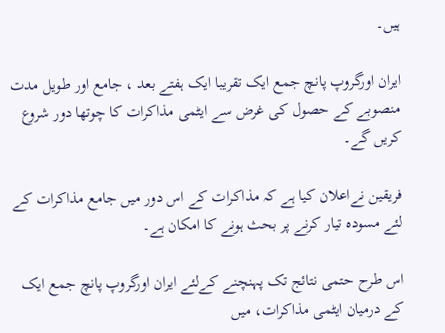ہیں۔

ایران اورگروپ پانچ جمع ایک تقریبا ایک ہفتے بعد ، جامع اور طویل مدت منصوبے کے حصول کی غرض سے ایٹمی مذاکرات کا چوتھا دور شروع کریں گے۔

فریقین نےاعلان کیا ہے کہ مذاکرات کے اس دور میں جامع مذاکرات کے لئے مسودہ تیار کرنے پر بحث ہونے کا امکان ہے۔

اس طرح حتمی نتائج تک پہنچنے کےلئے ایران اورگروپ پانچ جمع ایک کے درمیان ایٹمی مذاکرات، میں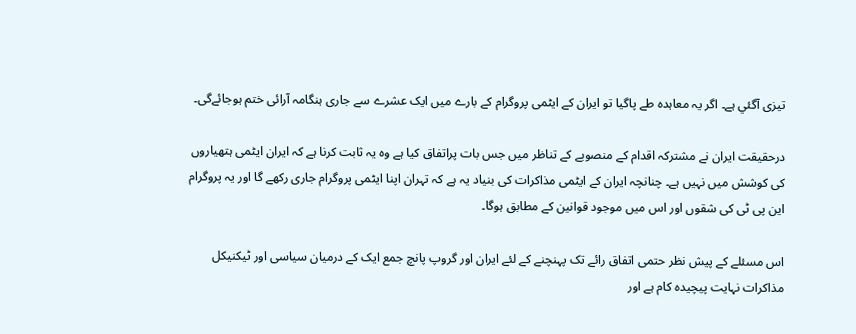تیزی آگئي ہے۔ اگر یہ معاہدہ طے پاگیا تو ایران کے ایٹمی پروگرام کے بارے میں ایک عشرے سے جاری ہنگامہ آرائی ختم ہوجائےگی۔

درحقیقت ایران نے مشترکہ اقدام کے منصوبے کے تناظر میں جس بات پراتفاق کیا ہے وہ یہ ثابت کرنا ہے کہ ایران ایٹمی ہتھیاروں کی کوشش ميں نہيں ہے۔ چنانچہ ایران کے ایٹمی مذاکرات کی بنیاد یہ ہے کہ تہران اپنا ایٹمی پروگرام جاری رکھے گا اور یہ پروگرام این پی ٹی کی شقوں اور اس میں موجود قوانین کے مطابق ہوگا۔

اس مسئلے کے پیش نظر حتمی اتفاق رائے تک پہنچنے کے لئے ایران اور گروپ پانچ جمع ایک کے درمیان سیاسی اور ٹیکنیکل مذاکرات نہایت پیچیدہ کام ہے اور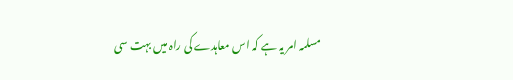مسلمہ امر یہ ہے کہ اس معاہدے کی راہ میں بہت سی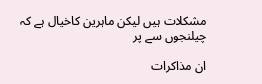مشکلات ہيں لیکن ماہرین کاخیال ہے کہ چیلنجوں سے پر

ان مذاکرات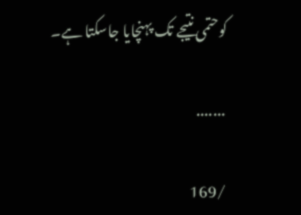کوحتمی نتیجے تک پہنچایا جاسکتا ہے۔

 .......

 /169